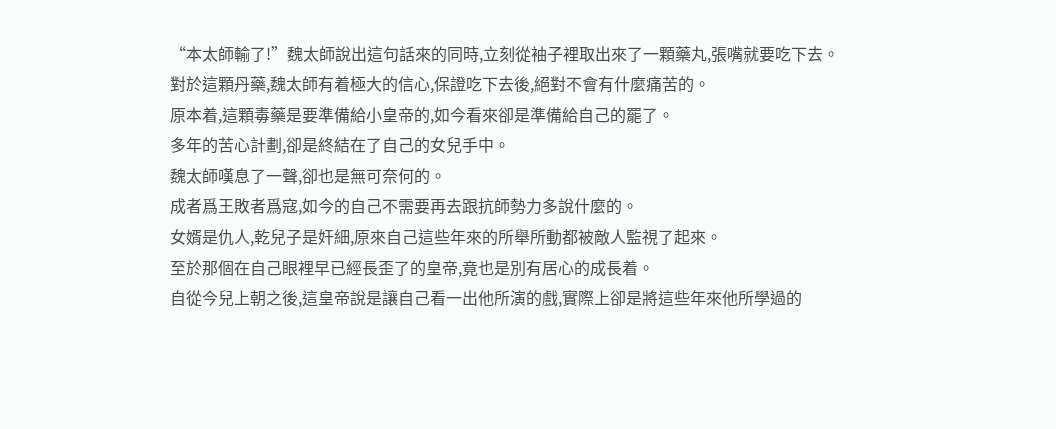“本太師輸了!”魏太師說出這句話來的同時,立刻從袖子裡取出來了一顆藥丸,張嘴就要吃下去。
對於這顆丹藥,魏太師有着極大的信心,保證吃下去後,絕對不會有什麼痛苦的。
原本着,這顆毒藥是要準備給小皇帝的,如今看來卻是準備給自己的罷了。
多年的苦心計劃,卻是終結在了自己的女兒手中。
魏太師嘆息了一聲,卻也是無可奈何的。
成者爲王敗者爲寇,如今的自己不需要再去跟抗師勢力多說什麼的。
女婿是仇人,乾兒子是奸細,原來自己這些年來的所舉所動都被敵人監視了起來。
至於那個在自己眼裡早已經長歪了的皇帝,竟也是別有居心的成長着。
自從今兒上朝之後,這皇帝說是讓自己看一出他所演的戲,實際上卻是將這些年來他所學過的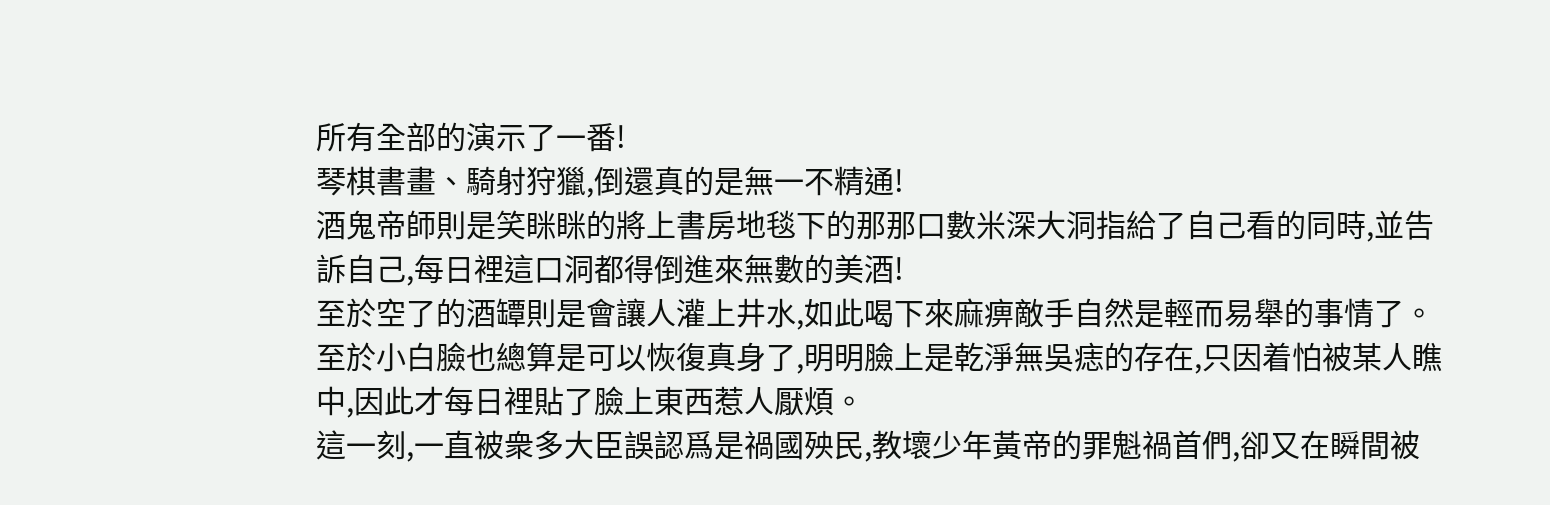所有全部的演示了一番!
琴棋書畫、騎射狩獵,倒還真的是無一不精通!
酒鬼帝師則是笑眯眯的將上書房地毯下的那那口數米深大洞指給了自己看的同時,並告訴自己,每日裡這口洞都得倒進來無數的美酒!
至於空了的酒罈則是會讓人灌上井水,如此喝下來麻痹敵手自然是輕而易舉的事情了。
至於小白臉也總算是可以恢復真身了,明明臉上是乾淨無吳痣的存在,只因着怕被某人瞧中,因此才每日裡貼了臉上東西惹人厭煩。
這一刻,一直被衆多大臣誤認爲是禍國殃民,教壞少年黃帝的罪魁禍首們,卻又在瞬間被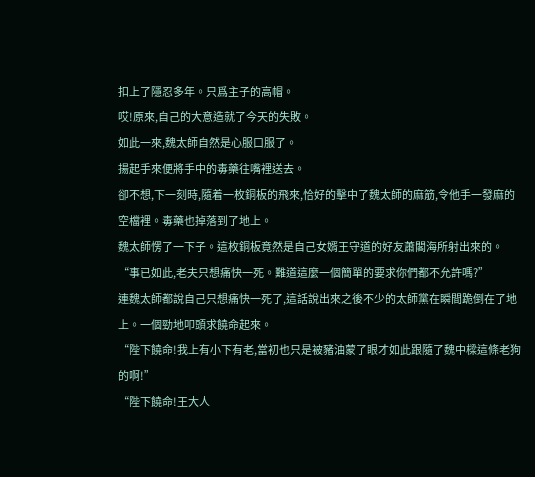扣上了隱忍多年。只爲主子的高帽。
哎!原來,自己的大意造就了今天的失敗。
如此一來,魏太師自然是心服口服了。
揚起手來便將手中的毒藥往嘴裡送去。
卻不想,下一刻時,隨着一枚銅板的飛來,恰好的擊中了魏太師的麻筋,令他手一發麻的空檔裡。毒藥也掉落到了地上。
魏太師愣了一下子。這枚銅板竟然是自己女婿王守道的好友蕭閣海所射出來的。
“事已如此,老夫只想痛快一死。難道這麼一個簡單的要求你們都不允許嗎?”
連魏太師都說自己只想痛快一死了,這話說出來之後不少的太師黨在瞬間跪倒在了地上。一個勁地叩頭求饒命起來。
“陛下饒命!我上有小下有老,當初也只是被豬油蒙了眼才如此跟隨了魏中樑這條老狗的啊!”
“陛下饒命!王大人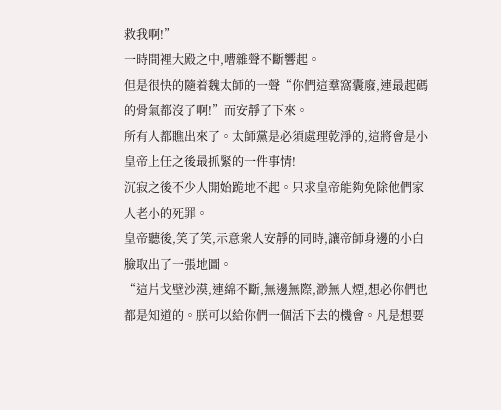救我啊!”
一時間裡大殿之中,嘈雜聲不斷響起。
但是很快的隨着魏太師的一聲“你們這羣窩囊廢,連最起碼的骨氣都沒了啊!”而安靜了下來。
所有人都瞧出來了。太師黨是必須處理乾淨的,這將會是小皇帝上任之後最抓緊的一件事情!
沉寂之後不少人開始跪地不起。只求皇帝能夠免除他們家人老小的死罪。
皇帝聽後,笑了笑,示意衆人安靜的同時,讓帝師身邊的小白臉取出了一張地圖。
“這片戈壁沙漠,連綿不斷,無邊無際,渺無人煙,想必你們也都是知道的。朕可以給你們一個活下去的機會。凡是想要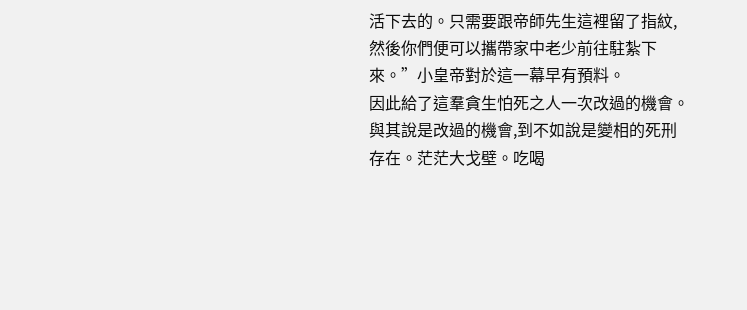活下去的。只需要跟帝師先生這裡留了指紋,然後你們便可以攜帶家中老少前往駐紮下來。”小皇帝對於這一幕早有預料。
因此給了這羣貪生怕死之人一次改過的機會。
與其說是改過的機會,到不如說是變相的死刑存在。茫茫大戈壁。吃喝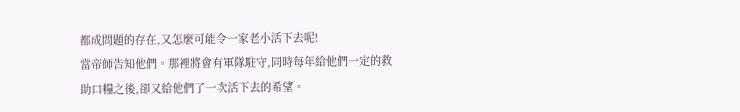都成問題的存在,又怎麼可能令一家老小活下去呢!
當帝師告知他們。那裡將會有軍隊駐守,同時每年給他們一定的救助口糧之後,卻又給他們了一次活下去的希望。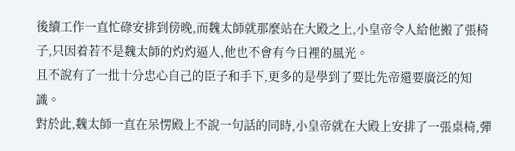後續工作一直忙碌安排到傍晚,而魏太師就那麼站在大殿之上,小皇帝令人給他搬了張椅子,只因着若不是魏太師的灼灼逼人,他也不會有今日裡的風光。
且不說有了一批十分忠心自己的臣子和手下,更多的是學到了要比先帝還要廣泛的知識。
對於此,魏太師一直在呆愣殿上不說一句話的同時,小皇帝就在大殿上安排了一張桌椅,彈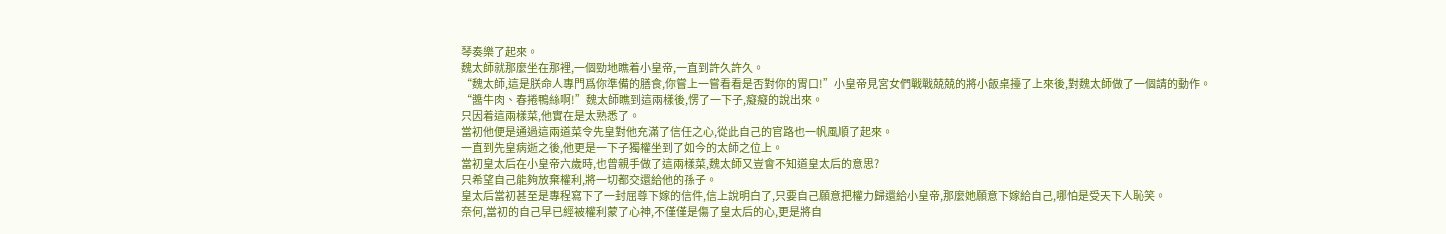琴奏樂了起來。
魏太師就那麼坐在那裡,一個勁地瞧着小皇帝,一直到許久許久。
“魏太師,這是朕命人專門爲你準備的膳食,你嘗上一嘗看看是否對你的胃口!”小皇帝見宮女們戰戰兢兢的將小飯桌擡了上來後,對魏太師做了一個請的動作。
“醬牛肉、春捲鴨絲啊!”魏太師瞧到這兩樣後,愣了一下子,癡癡的說出來。
只因着這兩樣菜,他實在是太熟悉了。
當初他便是通過這兩道菜令先皇對他充滿了信任之心,從此自己的官路也一帆風順了起來。
一直到先皇病逝之後,他更是一下子獨權坐到了如今的太師之位上。
當初皇太后在小皇帝六歲時,也曾親手做了這兩樣菜,魏太師又豈會不知道皇太后的意思?
只希望自己能夠放棄權利,將一切都交還給他的孫子。
皇太后當初甚至是專程寫下了一封屈尊下嫁的信件,信上說明白了,只要自己願意把權力歸還給小皇帝,那麼她願意下嫁給自己,哪怕是受天下人恥笑。
奈何,當初的自己早已經被權利蒙了心神,不僅僅是傷了皇太后的心,更是將自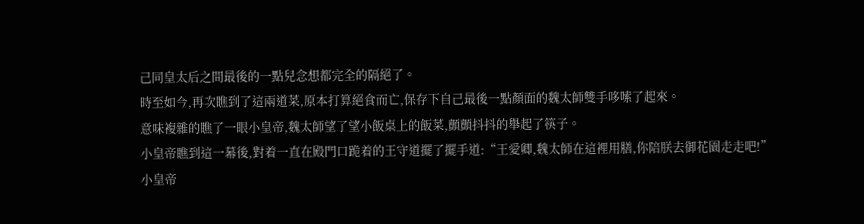己同皇太后之間最後的一點兒念想都完全的隔絕了。
時至如今,再次瞧到了這兩道菜,原本打算絕食而亡,保存下自己最後一點顏面的魏太師雙手哆嗦了起來。
意味複雜的瞧了一眼小皇帝,魏太師望了望小飯桌上的飯菜,顫顫抖抖的舉起了筷子。
小皇帝瞧到這一幕後,對着一直在殿門口跪着的王守道擺了擺手道:“王愛卿,魏太師在這裡用膳,你陪朕去御花園走走吧!”
小皇帝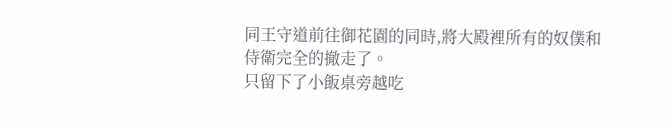同王守道前往御花園的同時,將大殿裡所有的奴僕和侍衛完全的撤走了。
只留下了小飯桌旁越吃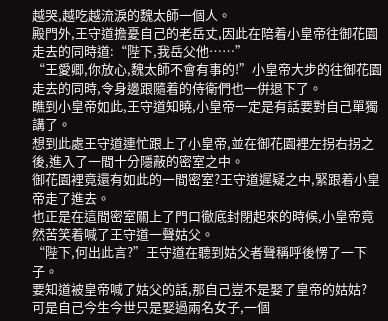越哭,越吃越流淚的魏太師一個人。
殿門外,王守道擔憂自己的老岳丈,因此在陪着小皇帝往御花園走去的同時道:“陛下,我岳父他……”
“王愛卿,你放心,魏太師不會有事的!”小皇帝大步的往御花園走去的同時,令身邊跟隨着的侍衛們也一併退下了。
瞧到小皇帝如此,王守道知曉,小皇帝一定是有話要對自己單獨講了。
想到此處王守道連忙跟上了小皇帝,並在御花園裡左拐右拐之後,進入了一間十分隱蔽的密室之中。
御花園裡竟還有如此的一間密室?王守道遲疑之中,緊跟着小皇帝走了進去。
也正是在這間密室關上了門口徹底封閉起來的時候,小皇帝竟然苦笑着喊了王守道一聲姑父。
“陛下,何出此言?”王守道在聽到姑父者聲稱呼後愣了一下子。
要知道被皇帝喊了姑父的話,那自己豈不是娶了皇帝的姑姑?
可是自己今生今世只是娶過兩名女子,一個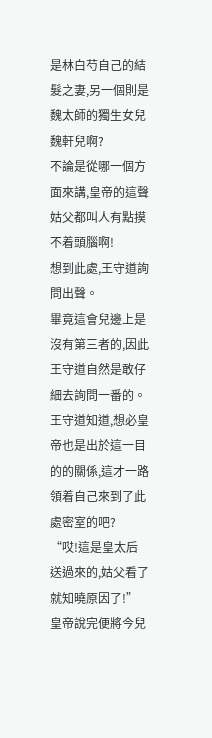是林白芍自己的結髮之妻,另一個則是魏太師的獨生女兒魏軒兒啊?
不論是從哪一個方面來講,皇帝的這聲姑父都叫人有點摸不着頭腦啊!
想到此處,王守道詢問出聲。
畢竟這會兒邊上是沒有第三者的,因此王守道自然是敢仔細去詢問一番的。
王守道知道,想必皇帝也是出於這一目的的關係,這才一路領着自己來到了此處密室的吧?
“哎!這是皇太后送過來的,姑父看了就知曉原因了!”皇帝說完便將今兒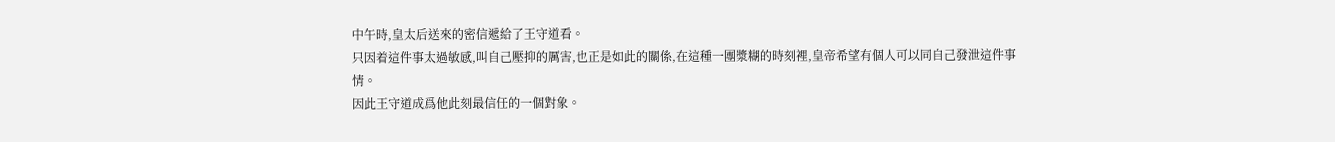中午時,皇太后送來的密信遞給了王守道看。
只因着這件事太過敏感,叫自己壓抑的厲害,也正是如此的關係,在這種一團漿糊的時刻裡,皇帝希望有個人可以同自己發泄這件事情。
因此王守道成爲他此刻最信任的一個對象。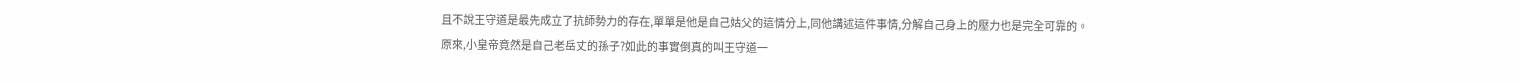且不說王守道是最先成立了抗師勢力的存在,單單是他是自己姑父的這情分上,同他講述這件事情,分解自己身上的壓力也是完全可靠的。
原來,小皇帝竟然是自己老岳丈的孫子?如此的事實倒真的叫王守道一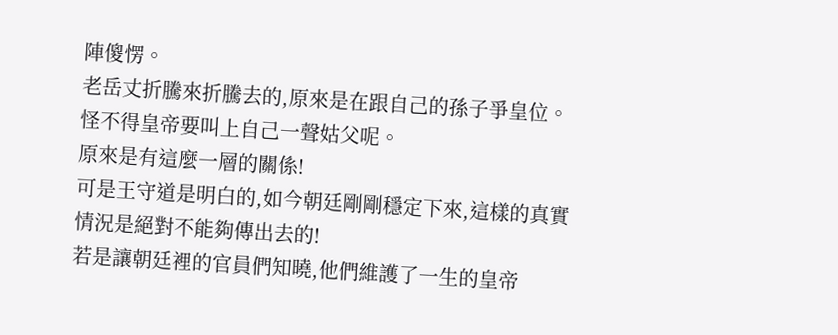陣傻愣。
老岳丈折騰來折騰去的,原來是在跟自己的孫子爭皇位。
怪不得皇帝要叫上自己一聲姑父呢。
原來是有這麼一層的關係!
可是王守道是明白的,如今朝廷剛剛穩定下來,這樣的真實情況是絕對不能夠傳出去的!
若是讓朝廷裡的官員們知曉,他們維護了一生的皇帝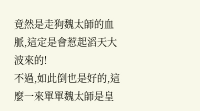竟然是走狗魏太師的血脈,這定是會惹起滔天大波來的!
不過,如此倒也是好的,這麼一來單單魏太師是皇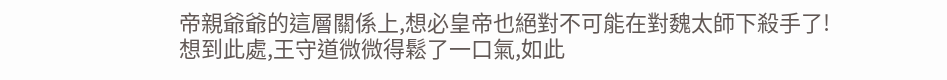帝親爺爺的這層關係上,想必皇帝也絕對不可能在對魏太師下殺手了!
想到此處,王守道微微得鬆了一口氣,如此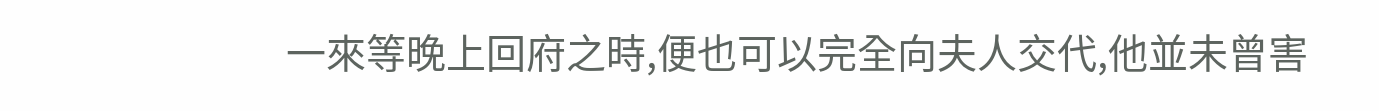一來等晚上回府之時,便也可以完全向夫人交代,他並未曾害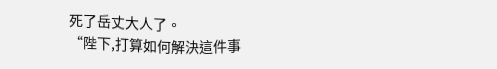死了岳丈大人了。
“陛下,打算如何解決這件事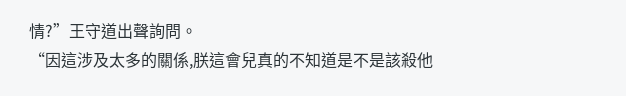情?”王守道出聲詢問。
“因這涉及太多的關係,朕這會兒真的不知道是不是該殺他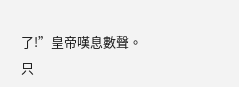了!”皇帝嘆息數聲。
只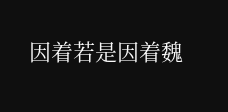因着若是因着魏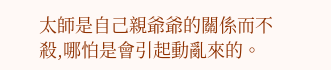太師是自己親爺爺的關係而不殺,哪怕是會引起動亂來的。